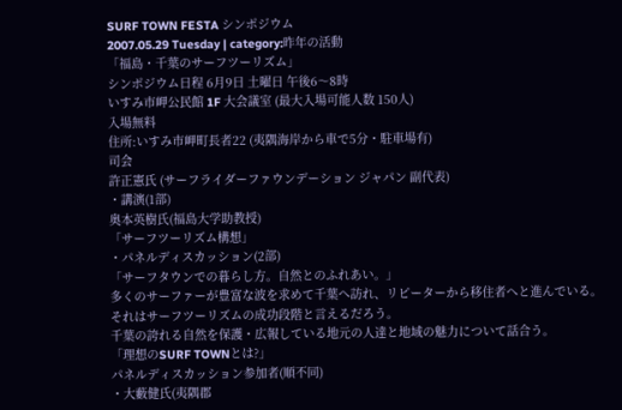SURF TOWN FESTA シンポジウム
2007.05.29 Tuesday | category:昨年の活動
「福島・千葉のサーフツーリズム」
シンポジウム日程 6月9日 土曜日 午後6〜8時
いすみ市岬公民館 1F 大会議室 (最大入場可能人数 150人)
入場無料
住所:いすみ市岬町長者22 (夷隅海岸から車で5分・駐車場有)
司会
許正憲氏 (サーフライダーファウンデーション ジャパン 副代表)
・講演(1部)
奥本英樹氏(福島大学助教授)
「サーフツーリズム構想」
・パネルディスカッション(2部)
「サーフタウンでの暮らし方。自然とのふれあい。」
多くのサーファーが豊富な波を求めて千葉へ訪れ、リピーターから移住者へと進んでいる。それはサーフツーリズムの成功段階と言えるだろう。
千葉の誇れる自然を保護・広報している地元の人達と地域の魅力について話合う。
「理想のSURF TOWNとは?」
パネルディスカッション参加者(順不同)
・大藪健氏(夷隅郡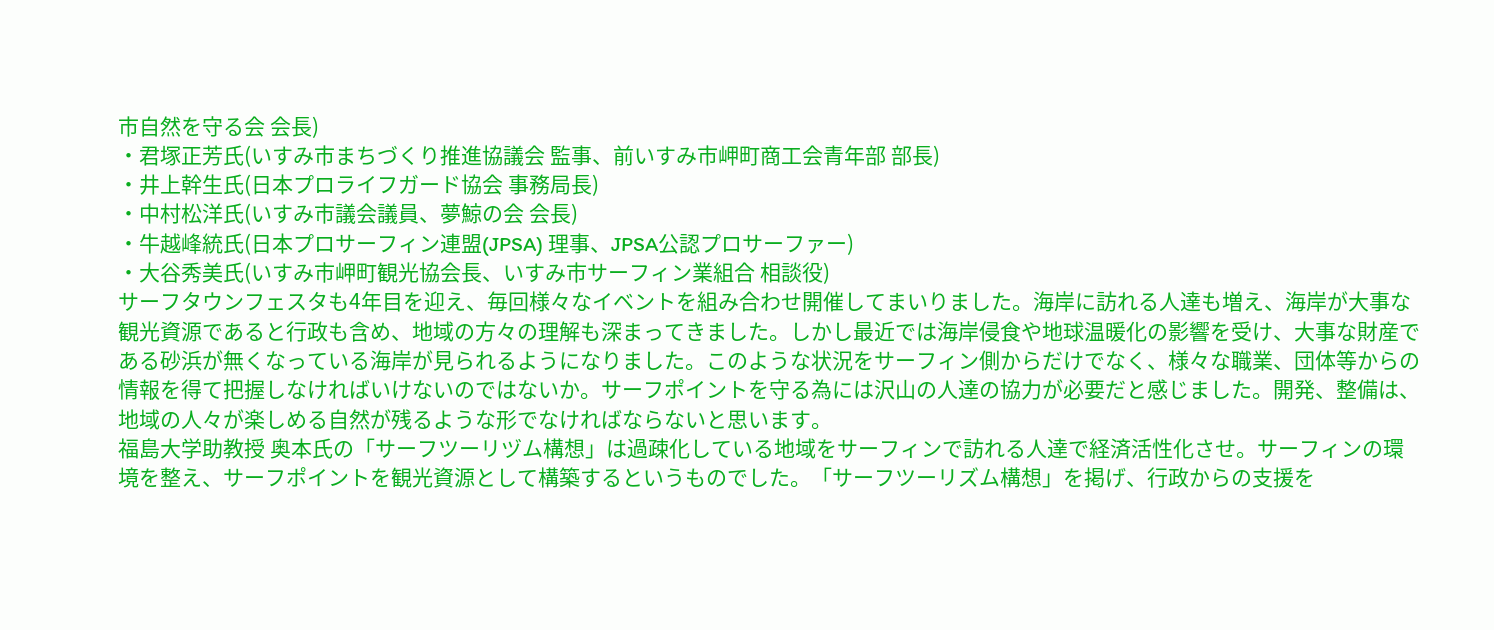市自然を守る会 会長)
・君塚正芳氏(いすみ市まちづくり推進協議会 監事、前いすみ市岬町商工会青年部 部長)
・井上幹生氏(日本プロライフガード協会 事務局長)
・中村松洋氏(いすみ市議会議員、夢鯨の会 会長)
・牛越峰統氏(日本プロサーフィン連盟(JPSA) 理事、JPSA公認プロサーファー)
・大谷秀美氏(いすみ市岬町観光協会長、いすみ市サーフィン業組合 相談役)
サーフタウンフェスタも4年目を迎え、毎回様々なイベントを組み合わせ開催してまいりました。海岸に訪れる人達も増え、海岸が大事な観光資源であると行政も含め、地域の方々の理解も深まってきました。しかし最近では海岸侵食や地球温暖化の影響を受け、大事な財産である砂浜が無くなっている海岸が見られるようになりました。このような状況をサーフィン側からだけでなく、様々な職業、団体等からの情報を得て把握しなければいけないのではないか。サーフポイントを守る為には沢山の人達の協力が必要だと感じました。開発、整備は、地域の人々が楽しめる自然が残るような形でなければならないと思います。
福島大学助教授 奥本氏の「サーフツーリヅム構想」は過疎化している地域をサーフィンで訪れる人達で経済活性化させ。サーフィンの環境を整え、サーフポイントを観光資源として構築するというものでした。「サーフツーリズム構想」を掲げ、行政からの支援を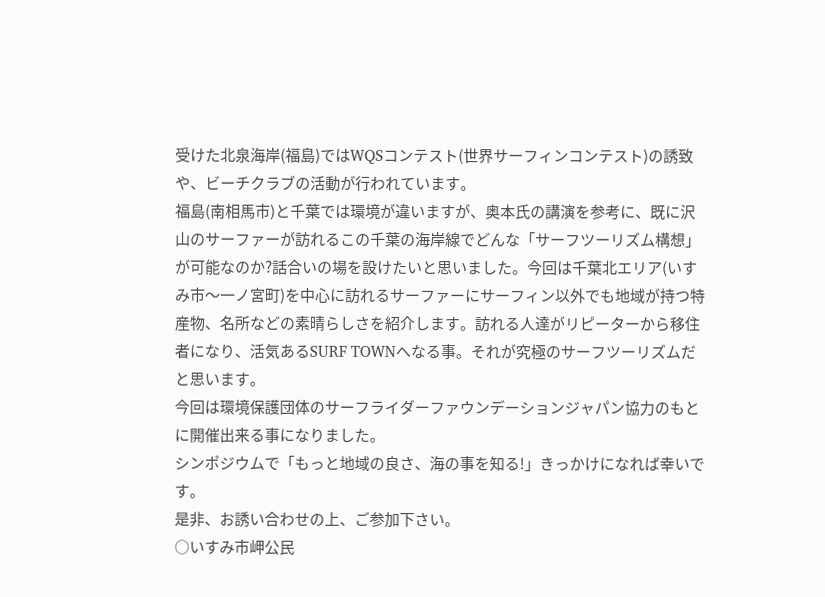受けた北泉海岸(福島)ではWQSコンテスト(世界サーフィンコンテスト)の誘致や、ビーチクラブの活動が行われています。
福島(南相馬市)と千葉では環境が違いますが、奥本氏の講演を参考に、既に沢山のサーファーが訪れるこの千葉の海岸線でどんな「サーフツーリズム構想」が可能なのか?話合いの場を設けたいと思いました。今回は千葉北エリア(いすみ市〜一ノ宮町)を中心に訪れるサーファーにサーフィン以外でも地域が持つ特産物、名所などの素晴らしさを紹介します。訪れる人達がリピーターから移住者になり、活気あるSURF TOWNへなる事。それが究極のサーフツーリズムだと思います。
今回は環境保護団体のサーフライダーファウンデーションジャパン協力のもとに開催出来る事になりました。
シンポジウムで「もっと地域の良さ、海の事を知る!」きっかけになれば幸いです。
是非、お誘い合わせの上、ご参加下さい。
○いすみ市岬公民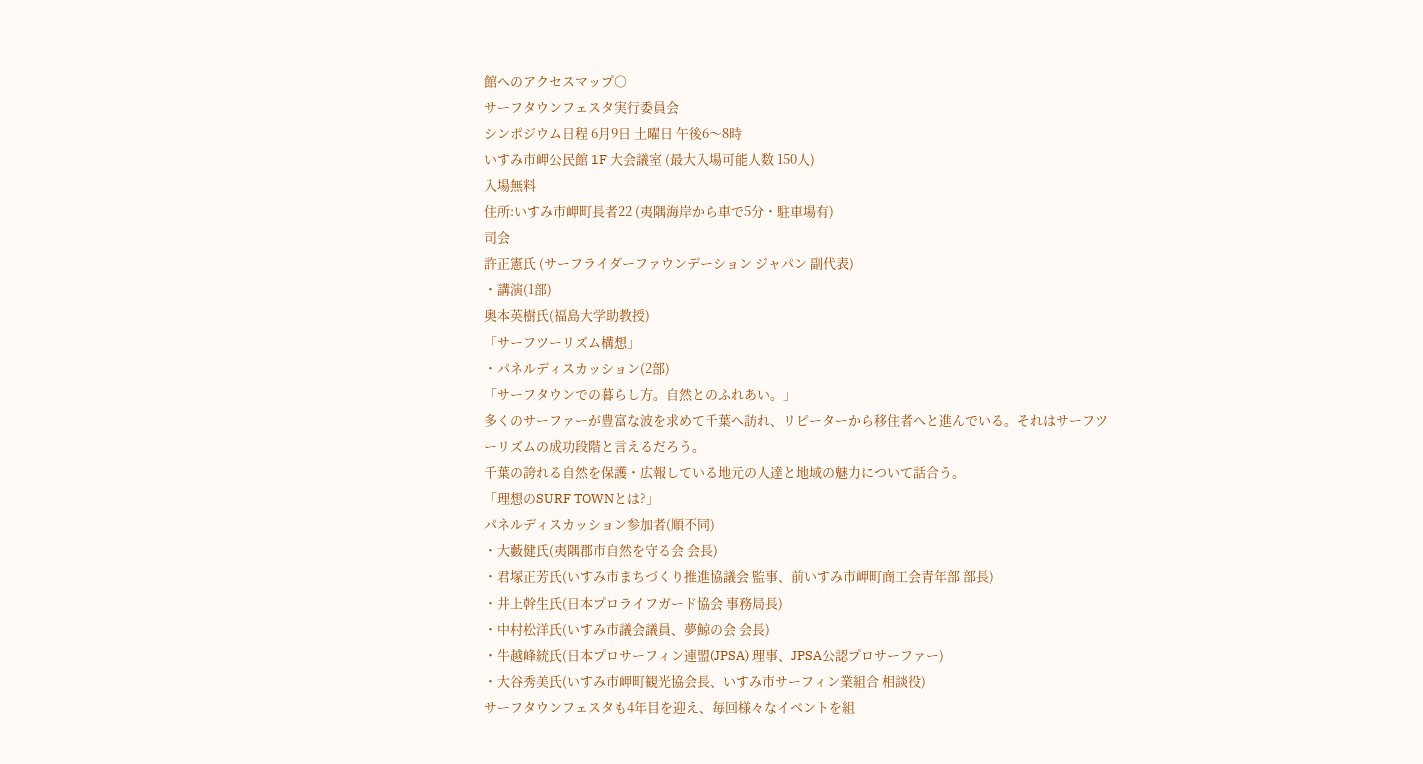館へのアクセスマップ○
サーフタウンフェスタ実行委員会
シンポジウム日程 6月9日 土曜日 午後6〜8時
いすみ市岬公民館 1F 大会議室 (最大入場可能人数 150人)
入場無料
住所:いすみ市岬町長者22 (夷隅海岸から車で5分・駐車場有)
司会
許正憲氏 (サーフライダーファウンデーション ジャパン 副代表)
・講演(1部)
奥本英樹氏(福島大学助教授)
「サーフツーリズム構想」
・パネルディスカッション(2部)
「サーフタウンでの暮らし方。自然とのふれあい。」
多くのサーファーが豊富な波を求めて千葉へ訪れ、リピーターから移住者へと進んでいる。それはサーフツーリズムの成功段階と言えるだろう。
千葉の誇れる自然を保護・広報している地元の人達と地域の魅力について話合う。
「理想のSURF TOWNとは?」
パネルディスカッション参加者(順不同)
・大藪健氏(夷隅郡市自然を守る会 会長)
・君塚正芳氏(いすみ市まちづくり推進協議会 監事、前いすみ市岬町商工会青年部 部長)
・井上幹生氏(日本プロライフガード協会 事務局長)
・中村松洋氏(いすみ市議会議員、夢鯨の会 会長)
・牛越峰統氏(日本プロサーフィン連盟(JPSA) 理事、JPSA公認プロサーファー)
・大谷秀美氏(いすみ市岬町観光協会長、いすみ市サーフィン業組合 相談役)
サーフタウンフェスタも4年目を迎え、毎回様々なイベントを組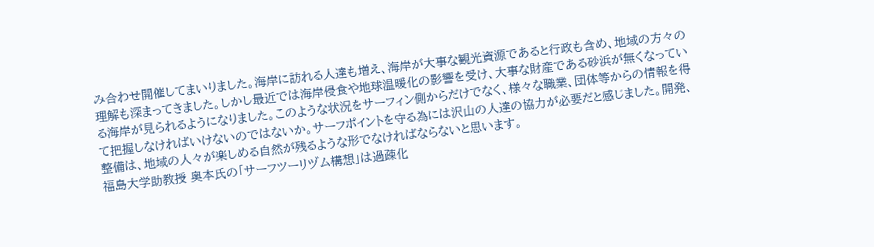み合わせ開催してまいりました。海岸に訪れる人達も増え、海岸が大事な観光資源であると行政も含め、地域の方々の理解も深まってきました。しかし最近では海岸侵食や地球温暖化の影響を受け、大事な財産である砂浜が無くなっている海岸が見られるようになりました。このような状況をサーフィン側からだけでなく、様々な職業、団体等からの情報を得て把握しなければいけないのではないか。サーフポイントを守る為には沢山の人達の協力が必要だと感じました。開発、整備は、地域の人々が楽しめる自然が残るような形でなければならないと思います。
福島大学助教授 奥本氏の「サーフツーリヅム構想」は過疎化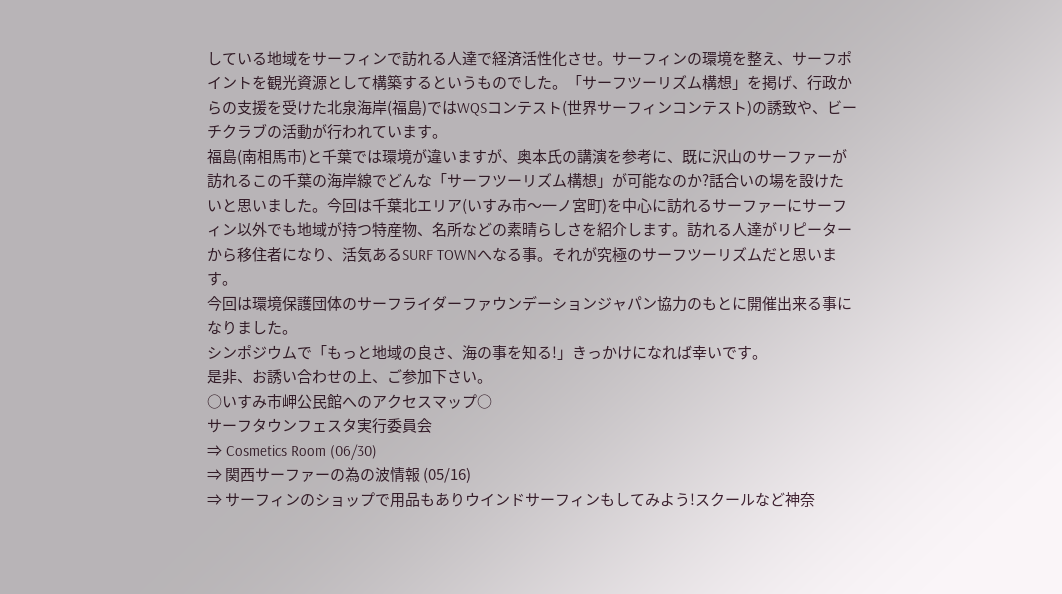している地域をサーフィンで訪れる人達で経済活性化させ。サーフィンの環境を整え、サーフポイントを観光資源として構築するというものでした。「サーフツーリズム構想」を掲げ、行政からの支援を受けた北泉海岸(福島)ではWQSコンテスト(世界サーフィンコンテスト)の誘致や、ビーチクラブの活動が行われています。
福島(南相馬市)と千葉では環境が違いますが、奥本氏の講演を参考に、既に沢山のサーファーが訪れるこの千葉の海岸線でどんな「サーフツーリズム構想」が可能なのか?話合いの場を設けたいと思いました。今回は千葉北エリア(いすみ市〜一ノ宮町)を中心に訪れるサーファーにサーフィン以外でも地域が持つ特産物、名所などの素晴らしさを紹介します。訪れる人達がリピーターから移住者になり、活気あるSURF TOWNへなる事。それが究極のサーフツーリズムだと思います。
今回は環境保護団体のサーフライダーファウンデーションジャパン協力のもとに開催出来る事になりました。
シンポジウムで「もっと地域の良さ、海の事を知る!」きっかけになれば幸いです。
是非、お誘い合わせの上、ご参加下さい。
○いすみ市岬公民館へのアクセスマップ○
サーフタウンフェスタ実行委員会
⇒ Cosmetics Room (06/30)
⇒ 関西サーファーの為の波情報 (05/16)
⇒ サーフィンのショップで用品もありウインドサーフィンもしてみよう!スクールなど神奈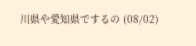川県や愛知県でするの (08/02)